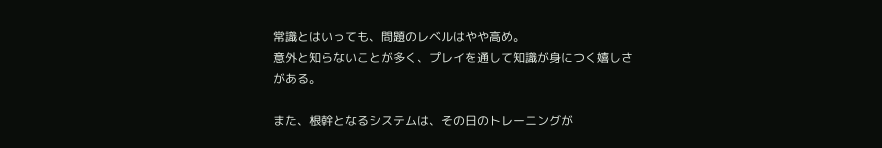常識とはいっても、問題のレベルはやや高め。
意外と知らないことが多く、プレイを通して知識が身につく嬉しさがある。

また、根幹となるシステムは、その日のトレーニングが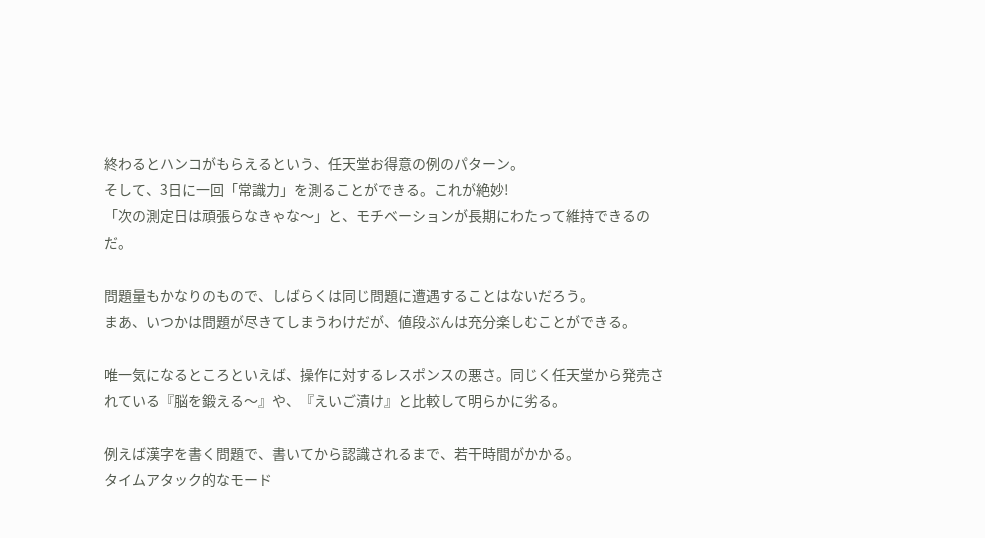終わるとハンコがもらえるという、任天堂お得意の例のパターン。
そして、3日に一回「常識力」を測ることができる。これが絶妙!
「次の測定日は頑張らなきゃな〜」と、モチベーションが長期にわたって維持できるのだ。

問題量もかなりのもので、しばらくは同じ問題に遭遇することはないだろう。
まあ、いつかは問題が尽きてしまうわけだが、値段ぶんは充分楽しむことができる。

唯一気になるところといえば、操作に対するレスポンスの悪さ。同じく任天堂から発売されている『脳を鍛える〜』や、『えいご漬け』と比較して明らかに劣る。

例えば漢字を書く問題で、書いてから認識されるまで、若干時間がかかる。
タイムアタック的なモード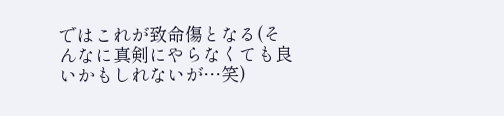ではこれが致命傷となる(そんなに真剣にやらなくても良いかもしれないが…笑)